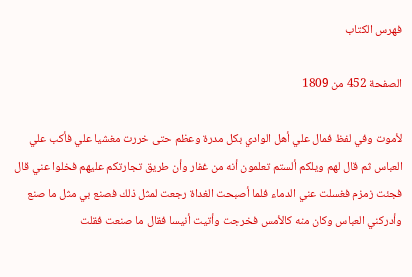فهرس الكتاب

الصفحة 452 من 1809

لأموت وفي لفظ فمال علي أهل الوادي بكل مدرة وعظم حتى خررت مغشيا علي فأكب علي العباس ثم قال لهم ويلكم ألستم تعلمون أنه من غفار وأن طريق تجارتكم عليهم فخلوا عني قال فجئت زمزم فغسلت عني الدماء فلما أصبحت الغداة رجعت لمثل ذلك فصنع بي مثل ما صنع وأدركني العباس وكان منه كالأمس فخرجت وأتيت أنيسا فقال ما صنعت فقلت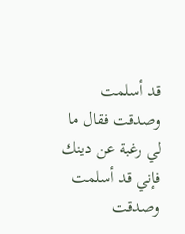قد أسلمت وصدقت فقال ما لي رغبة عن دينك فإني قد أسلمت وصدقت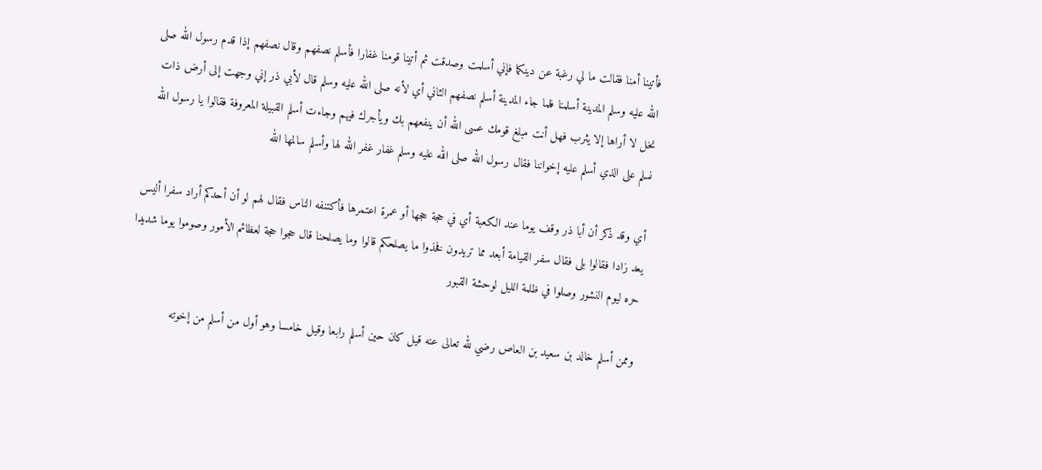فأتينا أمنا فقالت ما لي رغبة عن دينكما فإني أسلمت وصدقت ثم أتينا قومنا غفارا فأسلم نصفهم وقال نصفهم إذا قدم رسول الله صلى الله عليه وسلم المدينة أسلمنا فلما جاء المدينة أسلم نصفهم الثاني أي لأنه صلى الله عليه وسلم قال لأبي ذر إني وجهت إلى أرض ذات نخل لا أراها إلا يثرب فهل أنت مبلغ قومك عسى الله أن ينفعهم بك ويأجرك فيهم وجاءت أسلم القبيلة المعروفة فقالوا يا رسول الله نسلم على الذي أسلم عليه إخواننا فقال رسول الله صلى الله عليه وسلم غفار غفر الله لها وأسلم سالمها الله

أي وقد ذكر أن أبا ذر وقف يوما عند الكعبة أي في حجة حجها أو عمرة اعتمرها فأكتنفه الناس فقال لهم لو أن أحدكم أراد سفرا أليس يعد زادا فقالوا بلى فقال سفر القيامة أبعد مما تريدون فخذوا ما يصلحكم قالوا وما يصلحنا قال حجوا حجة لعظائم الأمور وصوموا يوما شديدا حره ليوم النشور وصلوا في ظلمة الليل لوحشة القبور

وممن أسلم خالد بن سعيد بن العاص رضي لله تعالى عنه قيل كان حين أسلم رابعا وقيل خامسا وهو أول من أسلم من إخوته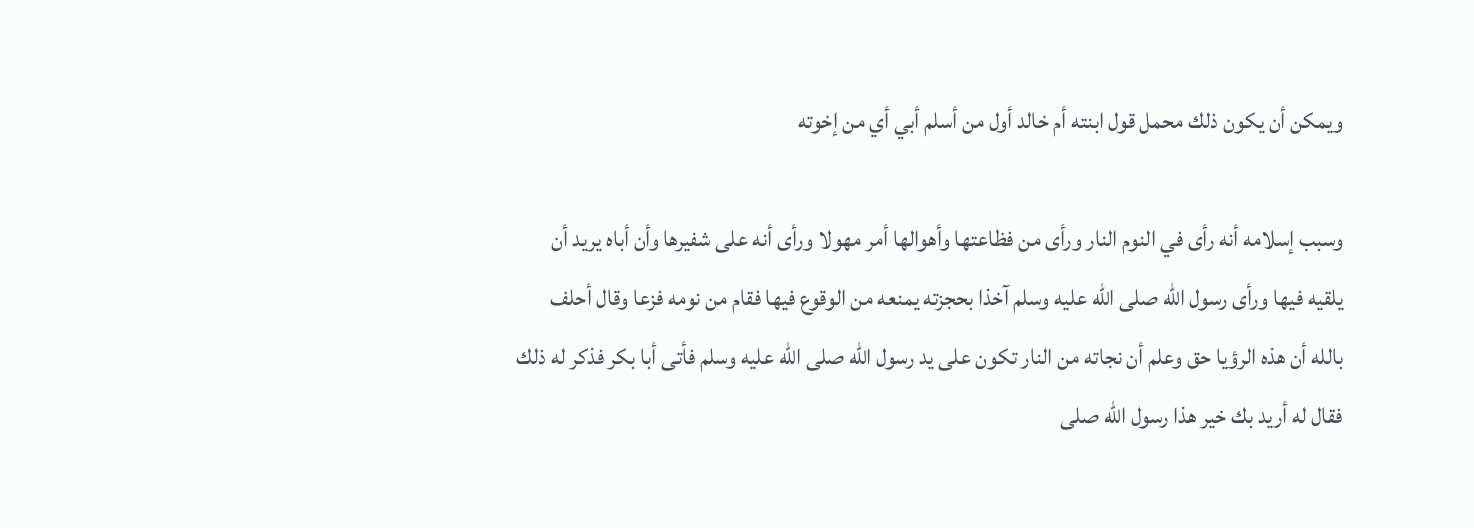ويمكن أن يكون ذلك محمل قول ابنته أم خالد أول من أسلم أبي أي من إخوته

وسبب إسلامه أنه رأى في النوم النار ورأى من فظاعتها وأهوالها أمر مهولا ورأى أنه على شفيرها وأن أباه يريد أن يلقيه فيها ورأى رسول الله صلى الله عليه وسلم آخذا بحجزته يمنعه من الوقوع فيها فقام من نومه فزعا وقال أحلف بالله أن هذه الرؤيا حق وعلم أن نجاته من النار تكون على يد رسول الله صلى الله عليه وسلم فأتى أبا بكر فذكر له ذلك فقال له أريد بك خير هذا رسول الله صلى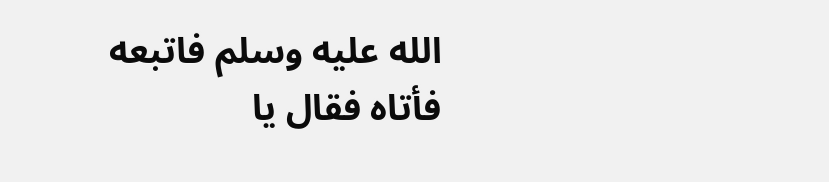الله عليه وسلم فاتبعه فأتاه فقال يا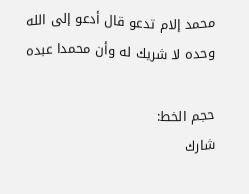محمد إلام تدعو قال أدعو إلى الله وحده لا شريك له وأن محمدا عبده

حجم الخط:
شارك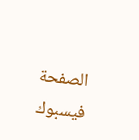الصفحة
فيسبوك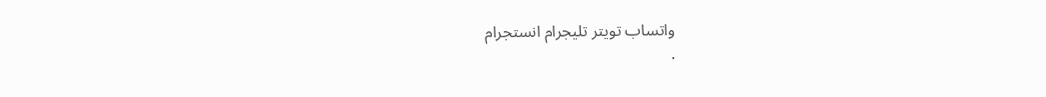واتساب تويتر تليجرام انستجرام
.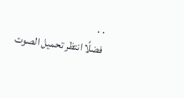. .
فضلًا انتظر تحميل الصوت